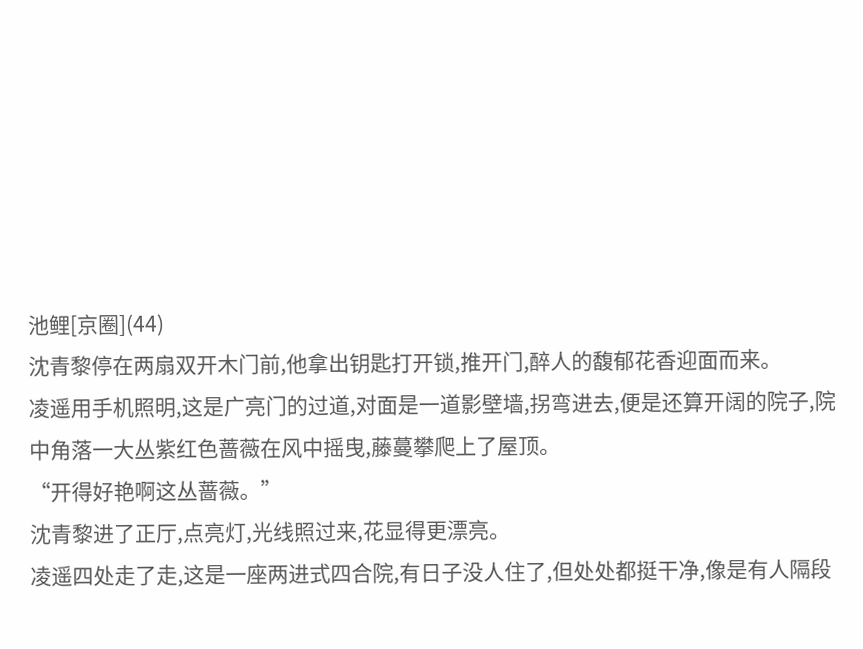池鲤[京圈](44)
沈青黎停在两扇双开木门前,他拿出钥匙打开锁,推开门,醉人的馥郁花香迎面而来。
凌遥用手机照明,这是广亮门的过道,对面是一道影壁墙,拐弯进去,便是还算开阔的院子,院中角落一大丛紫红色蔷薇在风中摇曳,藤蔓攀爬上了屋顶。
“开得好艳啊这丛蔷薇。”
沈青黎进了正厅,点亮灯,光线照过来,花显得更漂亮。
凌遥四处走了走,这是一座两进式四合院,有日子没人住了,但处处都挺干净,像是有人隔段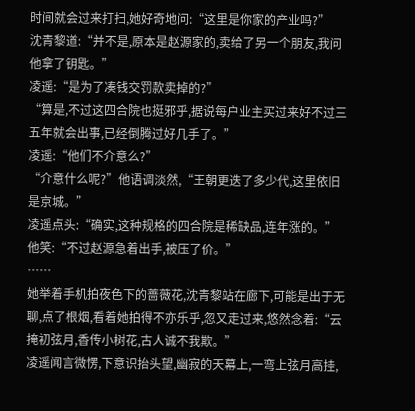时间就会过来打扫,她好奇地问:“这里是你家的产业吗?”
沈青黎道:“并不是,原本是赵源家的,卖给了另一个朋友,我问他拿了钥匙。”
凌遥:“是为了凑钱交罚款卖掉的?”
“算是,不过这四合院也挺邪乎,据说每户业主买过来好不过三五年就会出事,已经倒腾过好几手了。”
凌遥:“他们不介意么?”
“介意什么呢?”他语调淡然,“王朝更迭了多少代,这里依旧是京城。”
凌遥点头:“确实,这种规格的四合院是稀缺品,连年涨的。”
他笑:“不过赵源急着出手,被压了价。”
……
她举着手机拍夜色下的蔷薇花,沈青黎站在廊下,可能是出于无聊,点了根烟,看着她拍得不亦乐乎,忽又走过来,悠然念着:“云掩初弦月,香传小树花,古人诚不我欺。”
凌遥闻言微愣,下意识抬头望,幽寂的天幕上,一弯上弦月高挂,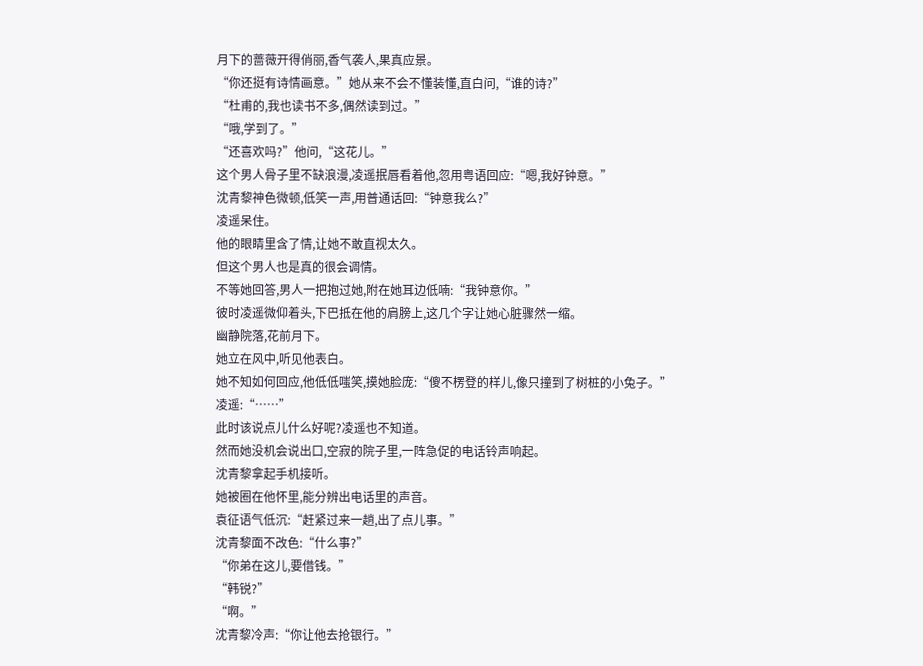月下的蔷薇开得俏丽,香气袭人,果真应景。
“你还挺有诗情画意。”她从来不会不懂装懂,直白问,“谁的诗?”
“杜甫的,我也读书不多,偶然读到过。”
“哦,学到了。”
“还喜欢吗?”他问,“这花儿。”
这个男人骨子里不缺浪漫,凌遥抿唇看着他,忽用粤语回应:“嗯,我好钟意。”
沈青黎神色微顿,低笑一声,用普通话回:“钟意我么?”
凌遥呆住。
他的眼睛里含了情,让她不敢直视太久。
但这个男人也是真的很会调情。
不等她回答,男人一把抱过她,附在她耳边低喃:“我钟意你。”
彼时凌遥微仰着头,下巴抵在他的肩膀上,这几个字让她心脏骤然一缩。
幽静院落,花前月下。
她立在风中,听见他表白。
她不知如何回应,他低低嗤笑,摸她脸庞:“傻不楞登的样儿,像只撞到了树桩的小兔子。”
凌遥:“……”
此时该说点儿什么好呢?凌遥也不知道。
然而她没机会说出口,空寂的院子里,一阵急促的电话铃声响起。
沈青黎拿起手机接听。
她被圈在他怀里,能分辨出电话里的声音。
袁征语气低沉:“赶紧过来一趟,出了点儿事。”
沈青黎面不改色:“什么事?”
“你弟在这儿,要借钱。”
“韩锐?”
“啊。”
沈青黎冷声:“你让他去抢银行。”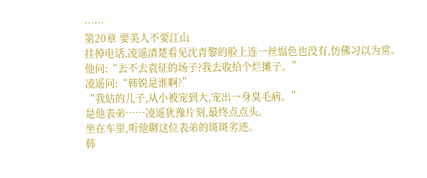……
第20章 要美人不要江山
挂掉电话,凌遥清楚看见沈青黎的脸上连一丝愠色也没有,仿佛习以为常。
他问:“去不去袁征的场子?我去收拾个烂摊子。”
凌遥问:“韩锐是谁啊?”
“我姑的儿子,从小被宠到大,宠出一身臭毛病。”
是他表弟……凌遥犹豫片刻,最终点点头。
坐在车里,听他聊这位表弟的斑斑劣迹。
韩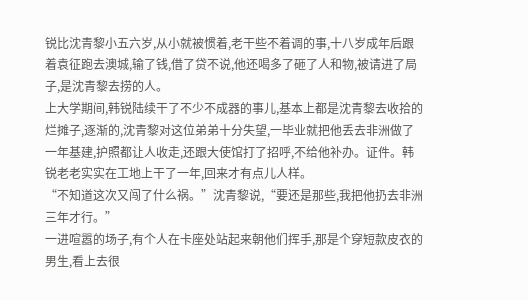锐比沈青黎小五六岁,从小就被惯着,老干些不着调的事,十八岁成年后跟着袁征跑去澳城,输了钱,借了贷不说,他还喝多了砸了人和物,被请进了局子,是沈青黎去捞的人。
上大学期间,韩锐陆续干了不少不成器的事儿,基本上都是沈青黎去收拾的烂摊子,逐渐的,沈青黎对这位弟弟十分失望,一毕业就把他丢去非洲做了一年基建,护照都让人收走,还跟大使馆打了招呼,不给他补办。证件。韩锐老老实实在工地上干了一年,回来才有点儿人样。
“不知道这次又闯了什么祸。”沈青黎说,“要还是那些,我把他扔去非洲三年才行。”
一进喧嚣的场子,有个人在卡座处站起来朝他们挥手,那是个穿短款皮衣的男生,看上去很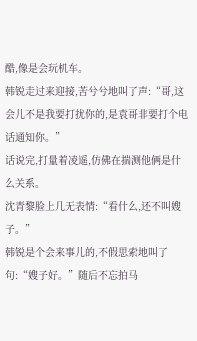酷,像是会玩机车。
韩锐走过来迎接,苦兮兮地叫了声:“哥,这会儿不是我要打扰你的,是袁哥非要打个电话通知你。”
话说完,打量着凌遥,仿佛在揣测他俩是什么关系。
沈青黎脸上几无表情:“看什么,还不叫嫂子。”
韩锐是个会来事儿的,不假思索地叫了句:“嫂子好。”随后不忘拍马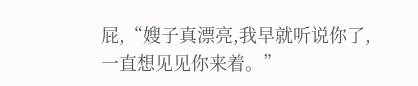屁,“嫂子真漂亮,我早就听说你了,一直想见见你来着。”